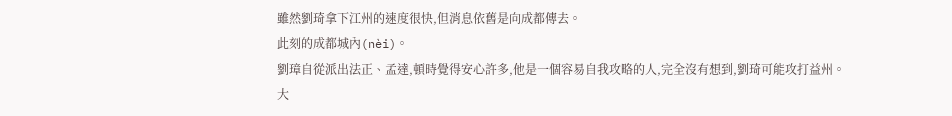雖然劉琦拿下江州的速度很快,但消息依舊是向成都傳去。
此刻的成都城內(nèi)。
劉璋自從派出法正、孟達,頓時覺得安心許多,他是一個容易自我攻略的人,完全沒有想到,劉琦可能攻打益州。
大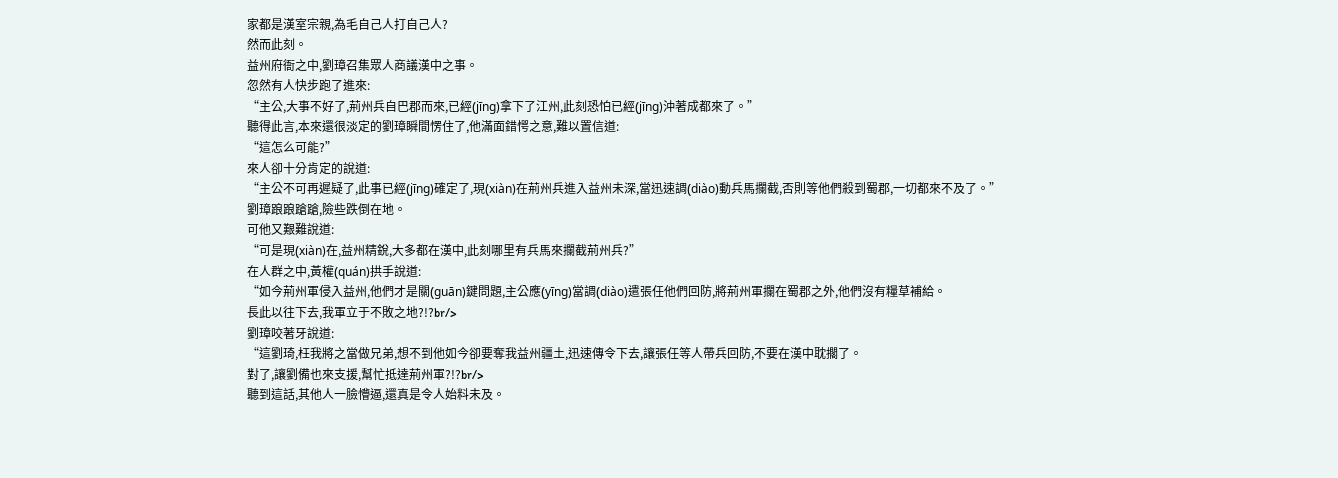家都是漢室宗親,為毛自己人打自己人?
然而此刻。
益州府衙之中,劉璋召集眾人商議漢中之事。
忽然有人快步跑了進來:
“主公,大事不好了,荊州兵自巴郡而來,已經(jīng)拿下了江州,此刻恐怕已經(jīng)沖著成都來了。”
聽得此言,本來還很淡定的劉璋瞬間愣住了,他滿面錯愕之意,難以置信道:
“這怎么可能?”
來人卻十分肯定的說道:
“主公不可再遲疑了,此事已經(jīng)確定了,現(xiàn)在荊州兵進入益州未深,當迅速調(diào)動兵馬攔截,否則等他們殺到蜀郡,一切都來不及了。”
劉璋踉踉蹌蹌,險些跌倒在地。
可他又艱難說道:
“可是現(xiàn)在,益州精銳,大多都在漢中,此刻哪里有兵馬來攔截荊州兵?”
在人群之中,黃權(quán)拱手說道:
“如今荊州軍侵入益州,他們才是關(guān)鍵問題,主公應(yīng)當調(diào)遣張任他們回防,將荊州軍攔在蜀郡之外,他們沒有糧草補給。
長此以往下去,我軍立于不敗之地?!?br/>
劉璋咬著牙說道:
“這劉琦,枉我將之當做兄弟,想不到他如今卻要奪我益州疆土,迅速傳令下去,讓張任等人帶兵回防,不要在漢中耽擱了。
對了,讓劉備也來支援,幫忙抵達荊州軍?!?br/>
聽到這話,其他人一臉懵逼,還真是令人始料未及。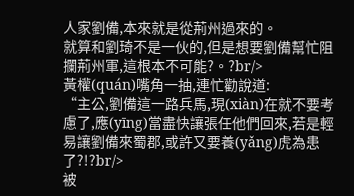人家劉備,本來就是從荊州過來的。
就算和劉琦不是一伙的,但是想要劉備幫忙阻攔荊州軍,這根本不可能?。?br/>
黃權(quán)嘴角一抽,連忙勸說道:
“主公,劉備這一路兵馬,現(xiàn)在就不要考慮了,應(yīng)當盡快讓張任他們回來,若是輕易讓劉備來蜀郡,或許又要養(yǎng)虎為患了?!?br/>
被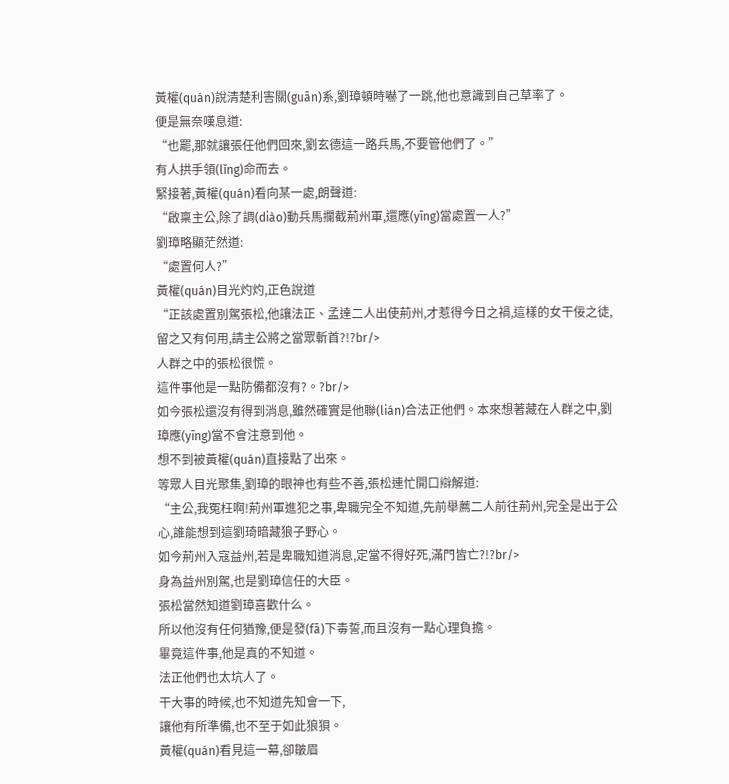黃權(quán)說清楚利害關(guān)系,劉璋頓時嚇了一跳,他也意識到自己草率了。
便是無奈嘆息道:
“也罷,那就讓張任他們回來,劉玄德這一路兵馬,不要管他們了。”
有人拱手領(lǐng)命而去。
緊接著,黃權(quán)看向某一處,朗聲道:
“啟稟主公,除了調(diào)動兵馬攔截荊州軍,還應(yīng)當處置一人?”
劉璋略顯茫然道:
“處置何人?”
黃權(quán)目光灼灼,正色說道
“正該處置別駕張松,他讓法正、孟達二人出使荊州,才惹得今日之禍,這樣的女干佞之徒,留之又有何用,請主公將之當眾斬首?!?br/>
人群之中的張松很慌。
這件事他是一點防備都沒有?。?br/>
如今張松還沒有得到消息,雖然確實是他聯(lián)合法正他們。本來想著藏在人群之中,劉璋應(yīng)當不會注意到他。
想不到被黃權(quán)直接點了出來。
等眾人目光聚集,劉璋的眼神也有些不善,張松連忙開口辯解道:
“主公,我冤枉啊!荊州軍進犯之事,卑職完全不知道,先前舉薦二人前往荊州,完全是出于公心,誰能想到這劉琦暗藏狼子野心。
如今荊州入寇益州,若是卑職知道消息,定當不得好死,滿門皆亡?!?br/>
身為益州別駕,也是劉璋信任的大臣。
張松當然知道劉璋喜歡什么。
所以他沒有任何猶豫,便是發(fā)下毒誓,而且沒有一點心理負擔。
畢竟這件事,他是真的不知道。
法正他們也太坑人了。
干大事的時候,也不知道先知會一下,
讓他有所準備,也不至于如此狼狽。
黃權(quán)看見這一幕,卻皺眉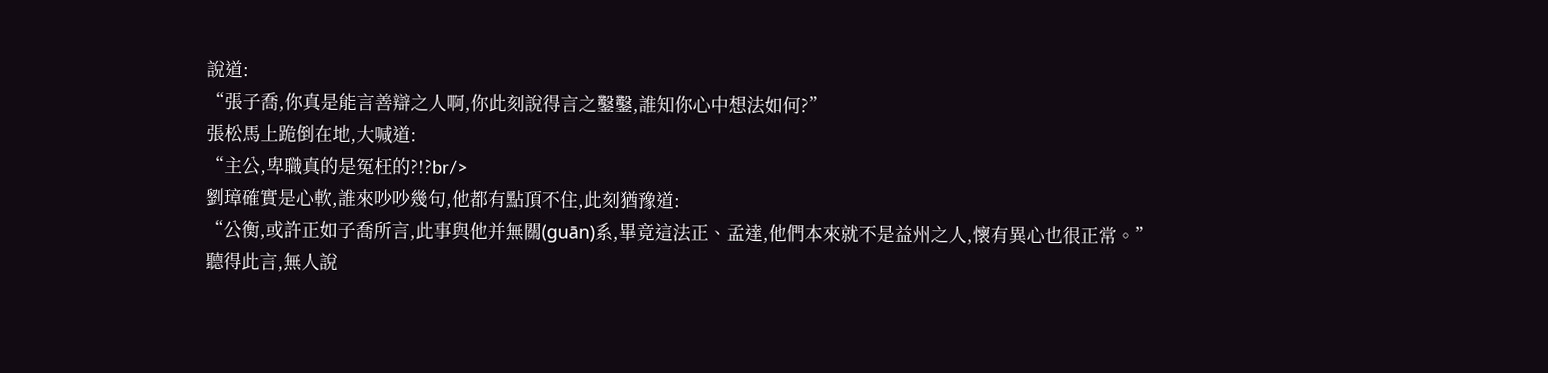說道:
“張子喬,你真是能言善辯之人啊,你此刻說得言之鑿鑿,誰知你心中想法如何?”
張松馬上跪倒在地,大喊道:
“主公,卑職真的是冤枉的?!?br/>
劉璋確實是心軟,誰來吵吵幾句,他都有點頂不住,此刻猶豫道:
“公衡,或許正如子喬所言,此事與他并無關(guān)系,畢竟這法正、孟達,他們本來就不是益州之人,懷有異心也很正常。”
聽得此言,無人說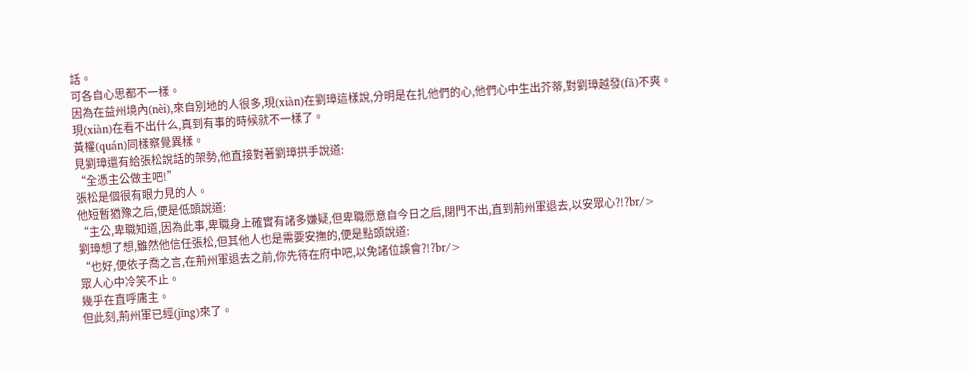話。
可各自心思都不一樣。
因為在益州境內(nèi),來自別地的人很多,現(xiàn)在劉璋這樣說,分明是在扎他們的心,他們心中生出芥蒂,對劉璋越發(fā)不爽。
現(xiàn)在看不出什么,真到有事的時候就不一樣了。
黃權(quán)同樣察覺異樣。
見劉璋還有給張松說話的架勢,他直接對著劉璋拱手說道:
“全憑主公做主吧!”
張松是個很有眼力見的人。
他短暫猶豫之后,便是低頭說道:
“主公,卑職知道,因為此事,卑職身上確實有諸多嫌疑,但卑職愿意自今日之后,閉門不出,直到荊州軍退去,以安眾心?!?br/>
劉璋想了想,雖然他信任張松,但其他人也是需要安撫的,便是點頭說道:
“也好,便依子喬之言,在荊州軍退去之前,你先待在府中吧,以免諸位誤會?!?br/>
眾人心中冷笑不止。
幾乎在直呼庸主。
但此刻,荊州軍已經(jīng)來了。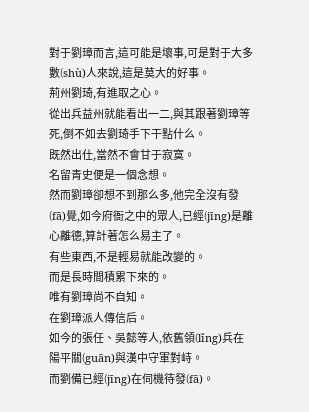對于劉璋而言,這可能是壞事,可是對于大多數(shù)人來說,這是莫大的好事。
荊州劉琦,有進取之心。
從出兵益州就能看出一二,與其跟著劉璋等死,倒不如去劉琦手下干點什么。
既然出仕,當然不會甘于寂寞。
名留青史便是一個念想。
然而劉璋卻想不到那么多,他完全沒有發(fā)覺,如今府衙之中的眾人,已經(jīng)是離心離德,算計著怎么易主了。
有些東西,不是輕易就能改變的。
而是長時間積累下來的。
唯有劉璋尚不自知。
在劉璋派人傳信后。
如今的張任、吳懿等人,依舊領(lǐng)兵在陽平關(guān)與漢中守軍對峙。
而劉備已經(jīng)在伺機待發(fā)。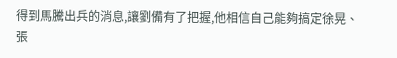得到馬騰出兵的消息,讓劉備有了把握,他相信自己能夠搞定徐晃、張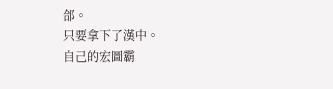郃。
只要拿下了漢中。
自己的宏圖霸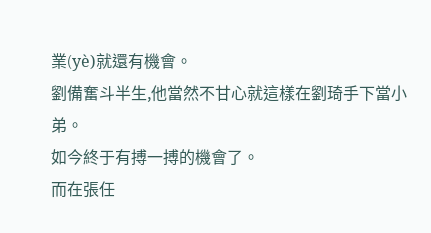業(yè)就還有機會。
劉備奮斗半生,他當然不甘心就這樣在劉琦手下當小弟。
如今終于有搏一搏的機會了。
而在張任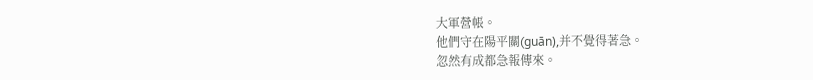大軍營帳。
他們守在陽平關(guān),并不覺得著急。
忽然有成都急報傳來。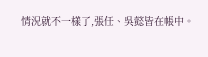情況就不一樣了,張任、吳懿皆在帳中。